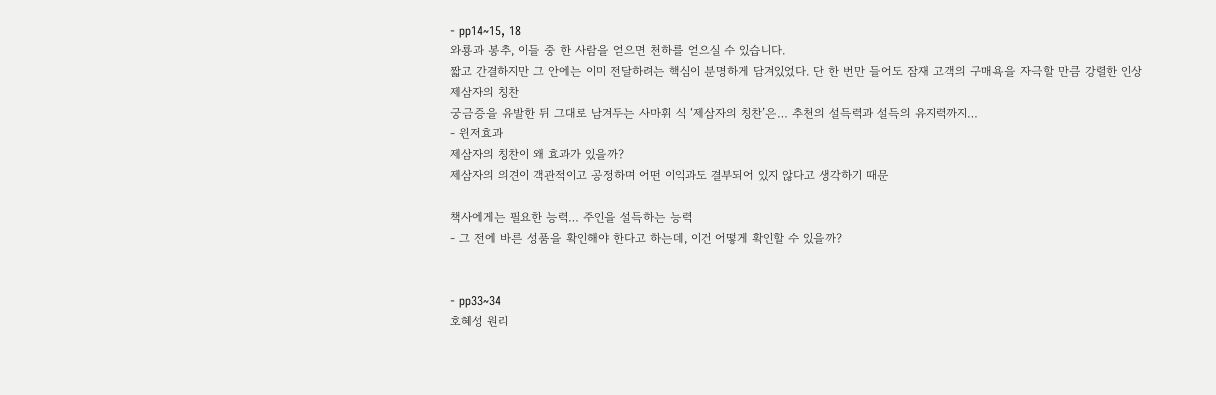- pp14~15, 18
와룡과 봉추, 이들 중 한 사람을 얻으면 천하를 얻으실 수 있습니다.
짧고 간결하지만 그 안에는 이미 전달하려는 핵심이 분명하게 담겨있었다. 단 한 번만 들어도 잠재 고객의 구매욕을 자극할 만큼 강렬한 인상
제삼자의 칭찬
궁금증을 유발한 뒤 그대로 남겨두는 사마휘 식 ‘제삼자의 칭찬’은… 추천의 설득력과 설득의 유지력까지…
- 윈저효과
제삼자의 칭찬이 왜 효과가 있을까?
제삼자의 의견이 객관적이고 공정하며 어떤 이익과도 결부되어 있지 않다고 생각하기 때문

책사에게는 필요한 능력… 주인을 설득하는 능력
- 그 전에 바른 성품을 확인해야 한다고 하는데, 이건 어떻게 확인할 수 있을까?


- pp33~34
호혜성 원리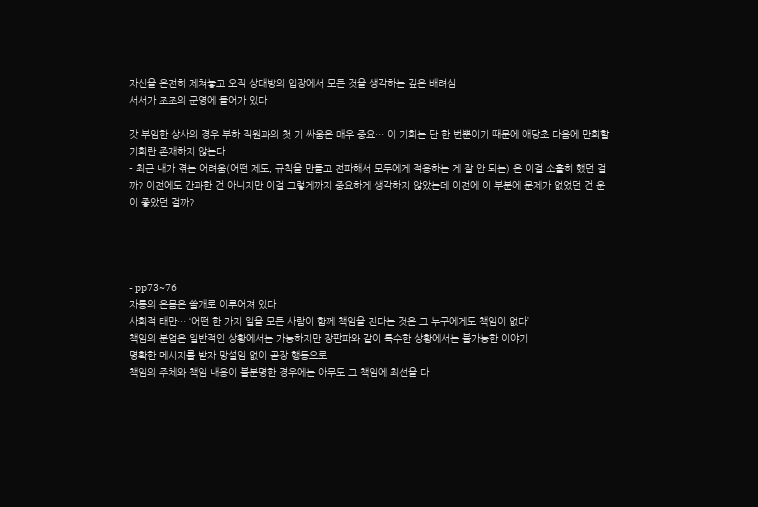자신을 온전히 제쳐놓고 오직 상대방의 입장에서 모든 것을 생각하는 깊은 배려심
서서가 조조의 군영에 들어가 있다

갓 부임한 상사의 경우 부하 직원과의 첫 기 싸움은 매우 중요… 이 기회는 단 한 번뿐이기 때문에 애당초 다음에 만회할 기회란 존재하지 않는다
- 최근 내가 겪는 어려움(어떤 제도, 규칙을 만들고 전파해서 모두에게 적용하는 게 잘 안 되는) 은 이걸 소홀히 했던 걸까? 이전에도 간과한 건 아니지만 이걸 그렇게까지 중요하게 생각하지 않았는데 이전에 이 부분에 문제가 없었던 건 운이 좋았던 걸까?




- pp73~76
자룡의 온몸은 쓸개로 이루어져 있다
사회적 태만… ‘어떤 한 가지 일을 모든 사람이 함께 책임을 진다는 것은 그 누구에게도 책임이 없다’
책임의 분업은 일반적인 상황에서는 가능하지만 장판파와 같이 특수한 상황에서는 불가능한 이야기
명확한 메시지를 받자 망설임 없이 곧장 행동으로
책임의 주체와 책임 내용이 불분명한 경우에는 아무도 그 책임에 최선을 다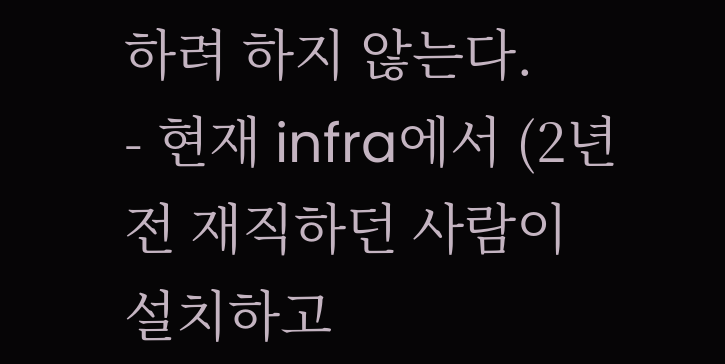하려 하지 않는다.
- 현재 infra에서 (2년 전 재직하던 사람이 설치하고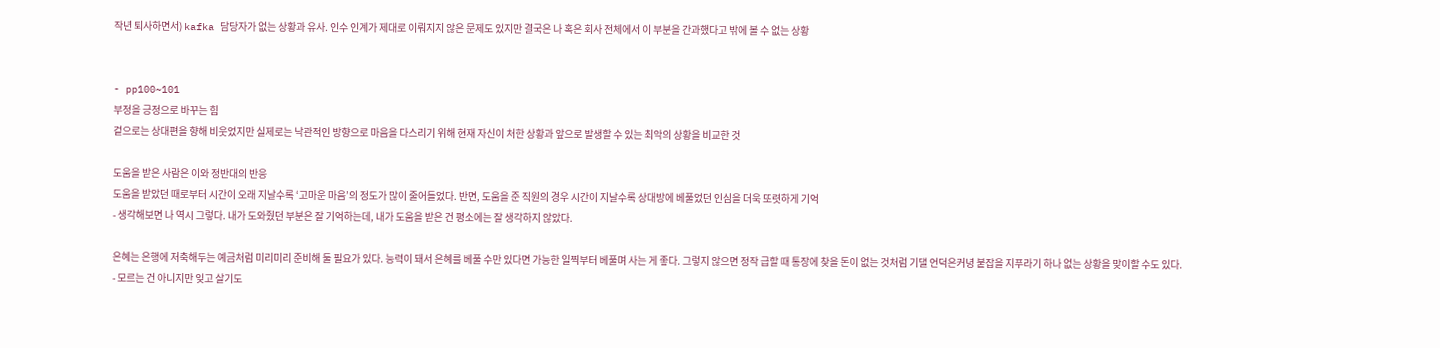작년 퇴사하면서) kafka 담당자가 없는 상황과 유사. 인수 인계가 제대로 이뤄지지 않은 문제도 있지만 결국은 나 혹은 회사 전체에서 이 부분을 간과했다고 밖에 볼 수 없는 상황


- pp100~101
부정을 긍정으로 바꾸는 힘
겉으로는 상대편을 향해 비웃었지만 실제로는 낙관적인 방향으로 마음을 다스리기 위해 현재 자신이 처한 상황과 앞으로 발생할 수 있는 최악의 상황을 비교한 것

도움을 받은 사람은 이와 정반대의 반응
도움을 받았던 때로부터 시간이 오래 지날수록 ‘고마운 마음’의 정도가 많이 줄어들었다. 반면, 도움을 준 직원의 경우 시간이 지날수록 상대방에 베풀었던 인심을 더욱 또렷하게 기억
- 생각해보면 나 역시 그렇다. 내가 도와줬던 부분은 잘 기억하는데, 내가 도움을 받은 건 평소에는 잘 생각하지 않았다.

은혜는 은행에 저축해두는 예금처럼 미리미리 준비해 둘 필요가 있다. 능력이 돼서 은혜를 베풀 수만 있다면 가능한 일찍부터 베풀며 사는 게 좋다. 그렇지 않으면 정작 급할 때 통장에 찾을 돈이 없는 것처럼 기댈 언덕은커녕 붙잡을 지푸라기 하나 없는 상황을 맞이할 수도 있다.
- 모르는 건 아니지만 잊고 살기도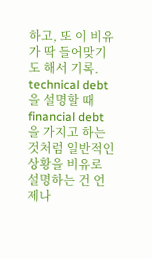하고, 또 이 비유가 딱 들어맞기도 해서 기록. technical debt을 설명할 때 financial debt을 가지고 하는 것처럼 일반적인 상황을 비유로 설명하는 건 언제나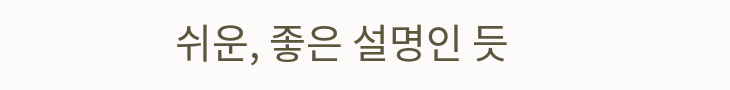쉬운, 좋은 설명인 듯